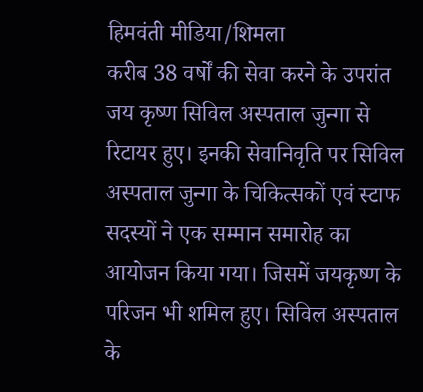हिमवंती मीडिया/शिमला
करीब 38 वर्षों की सेवा करने के उपरांत जय कृष्ण सिविल अस्पताल जुन्गा से रिटायर हुए। इनकी सेवानिवृति पर सिविल अस्पताल जुन्गा के चिकित्सकों एवं स्टाफ सदस्यों ने एक सम्मान समारोह का आयोजन किया गया। जिसमें जयकृष्ण के परिजन भी शमिल हुए। सिविल अस्पताल के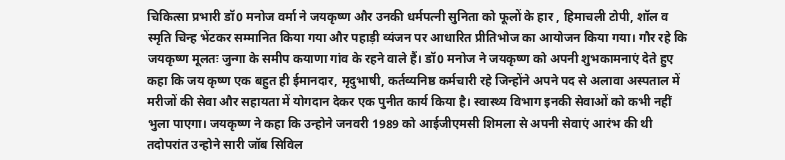चिकित्सा प्रभारी डॉ0 मनोज वर्मा ने जयकृष्ण और उनकी धर्मपत्नी सुनिता को फूलों के हार , हिमाचली टोपी, शॉल व स्मृति चिन्ह भेंटकर सम्मानित किया गया और पहाड़ी व्यंजन पर आधारित प्रीतिभोज का आयोजन किया गया। गौर रहे कि जयकृष्ण मूलतः जुन्गा के समीप कयाणा गांव के रहने वाले हैं। डॉ0 मनोज ने जयकृष्ण को अपनी शुभकामनाएं देते हुए कहा कि जय कृष्ण एक बहुत ही ईमानदार, मृदुभाषी, कर्तव्यनिष्ठ कर्मचारी रहे जिन्होंने अपने पद से अलावा अस्पताल में मरीजों की सेवा और सहायता में योगदान देकर एक पुनीत कार्य किया है। स्वास्थ्य विभाग इनकी सेवाओं को कभी नहीं भुला पाएगा। जयकृष्ण ने कहा कि उन्होने जनवरी 1989 को आईजीएमसी शिमला से अपनी सेवाएं आरंभ की थी तदोपरांत उन्होने सारी जॉब सिविल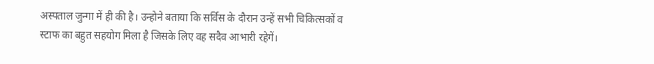अस्पताल जुन्गा में ही की है। उन्होने बताया कि सर्विस के दौरान उन्हें सभी चिकित्सकों व स्टाफ का बहुत सहयोग मिला है जिसके लिए वह सदैव आभारी रहेगें।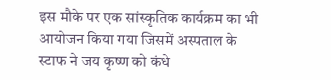इस मौके पर एक सांस्कृतिक कार्यक्रम का भी आयोजन किया गया जिसमें अस्पताल के स्टाफ ने जय कृष्ण को कंधे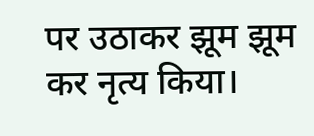पर उठाकर झूम झूम कर नृत्य किया।